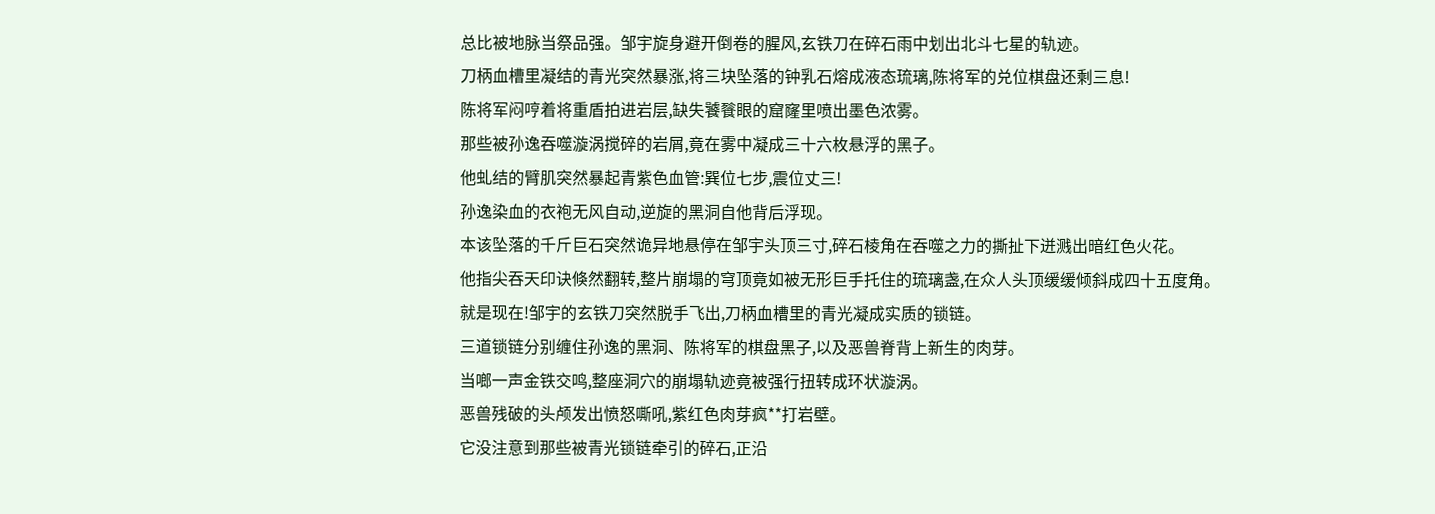总比被地脉当祭品强。邹宇旋身避开倒卷的腥风,玄铁刀在碎石雨中划出北斗七星的轨迹。
刀柄血槽里凝结的青光突然暴涨,将三块坠落的钟乳石熔成液态琉璃,陈将军的兑位棋盘还剩三息!
陈将军闷哼着将重盾拍进岩层,缺失饕餮眼的窟窿里喷出墨色浓雾。
那些被孙逸吞噬漩涡搅碎的岩屑,竟在雾中凝成三十六枚悬浮的黑子。
他虬结的臂肌突然暴起青紫色血管:巽位七步,震位丈三!
孙逸染血的衣袍无风自动,逆旋的黑洞自他背后浮现。
本该坠落的千斤巨石突然诡异地悬停在邹宇头顶三寸,碎石棱角在吞噬之力的撕扯下迸溅出暗红色火花。
他指尖吞天印诀倏然翻转,整片崩塌的穹顶竟如被无形巨手托住的琉璃盏,在众人头顶缓缓倾斜成四十五度角。
就是现在!邹宇的玄铁刀突然脱手飞出,刀柄血槽里的青光凝成实质的锁链。
三道锁链分别缠住孙逸的黑洞、陈将军的棋盘黑子,以及恶兽脊背上新生的肉芽。
当啷一声金铁交鸣,整座洞穴的崩塌轨迹竟被强行扭转成环状漩涡。
恶兽残破的头颅发出愤怒嘶吼,紫红色肉芽疯**打岩壁。
它没注意到那些被青光锁链牵引的碎石,正沿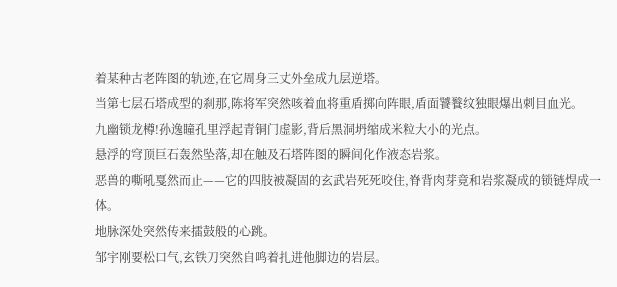着某种古老阵图的轨迹,在它周身三丈外垒成九层逆塔。
当第七层石塔成型的刹那,陈将军突然咳着血将重盾掷向阵眼,盾面饕餮纹独眼爆出刺目血光。
九幽锁龙樽!孙逸瞳孔里浮起青铜门虚影,背后黑洞坍缩成米粒大小的光点。
悬浮的穹顶巨石轰然坠落,却在触及石塔阵图的瞬间化作液态岩浆。
恶兽的嘶吼戛然而止——它的四肢被凝固的玄武岩死死咬住,脊背肉芽竟和岩浆凝成的锁链焊成一体。
地脉深处突然传来擂鼓般的心跳。
邹宇刚要松口气,玄铁刀突然自鸣着扎进他脚边的岩层。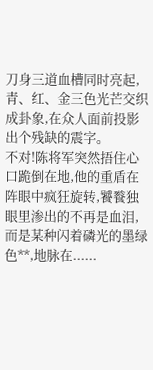刀身三道血槽同时亮起,青、红、金三色光芒交织成卦象,在众人面前投影出个残缺的震字。
不对!陈将军突然捂住心口跪倒在地,他的重盾在阵眼中疯狂旋转,饕餮独眼里渗出的不再是血泪,而是某种闪着磷光的墨绿色**,地脉在......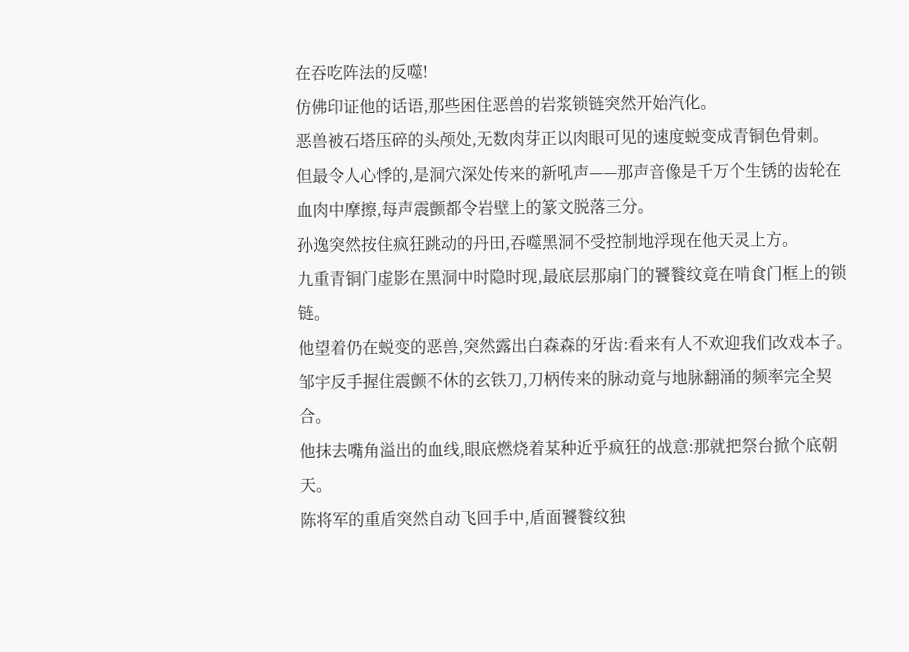在吞吃阵法的反噬!
仿佛印证他的话语,那些困住恶兽的岩浆锁链突然开始汽化。
恶兽被石塔压碎的头颅处,无数肉芽正以肉眼可见的速度蜕变成青铜色骨刺。
但最令人心悸的,是洞穴深处传来的新吼声——那声音像是千万个生锈的齿轮在血肉中摩擦,每声震颤都令岩壁上的篆文脱落三分。
孙逸突然按住疯狂跳动的丹田,吞噬黑洞不受控制地浮现在他天灵上方。
九重青铜门虚影在黑洞中时隐时现,最底层那扇门的饕餮纹竟在啃食门框上的锁链。
他望着仍在蜕变的恶兽,突然露出白森森的牙齿:看来有人不欢迎我们改戏本子。
邹宇反手握住震颤不休的玄铁刀,刀柄传来的脉动竟与地脉翻涌的频率完全契合。
他抹去嘴角溢出的血线,眼底燃烧着某种近乎疯狂的战意:那就把祭台掀个底朝天。
陈将军的重盾突然自动飞回手中,盾面饕餮纹独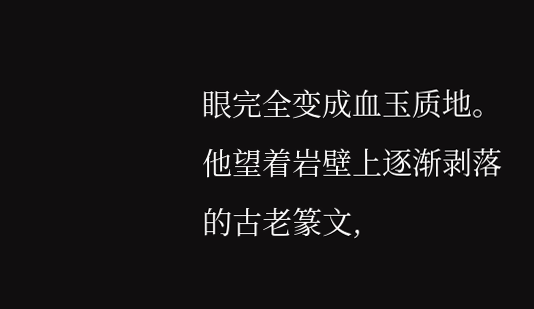眼完全变成血玉质地。
他望着岩壁上逐渐剥落的古老篆文,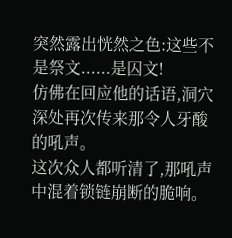突然露出恍然之色:这些不是祭文......是囚文!
仿佛在回应他的话语,洞穴深处再次传来那令人牙酸的吼声。
这次众人都听清了,那吼声中混着锁链崩断的脆响。